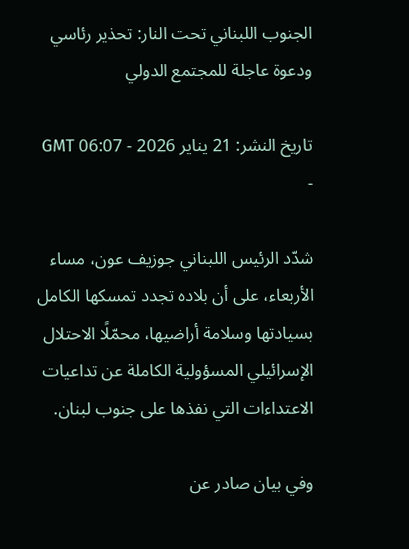الجنوب اللبناني تحت النار: تحذير رئاسي ودعوة عاجلة للمجتمع الدولي

تاريخ النشر: 21 يناير 2026 - 06:07 GMT
-

شدّد الرئيس اللبناني جوزيف عون، مساء الأربعاء، على أن بلاده تجدد تمسكها الكامل بسيادتها وسلامة أراضيها، محمّلًا الاحتلال الإسرائيلي المسؤولية الكاملة عن تداعيات الاعتداءات التي نفذها على جنوب لبنان.

وفي بيان صادر عن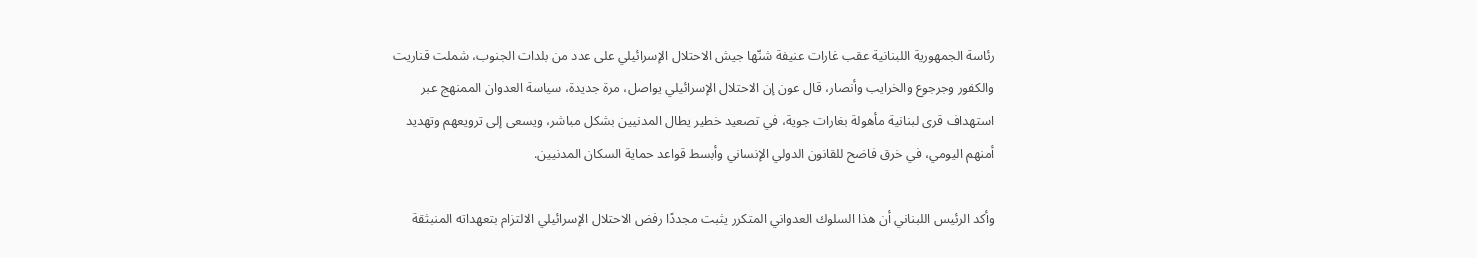رئاسة الجمهورية اللبنانية عقب غارات عنيفة شنّها جيش الاحتلال الإسرائيلي على عدد من بلدات الجنوب، شملت قناريت والكفور وجرجوع والخرايب وأنصار، قال عون إن الاحتلال الإسرائيلي يواصل، مرة جديدة، سياسة العدوان الممنهج عبر استهداف قرى لبنانية مأهولة بغارات جوية، في تصعيد خطير يطال المدنيين بشكل مباشر، ويسعى إلى ترويعهم وتهديد أمنهم اليومي، في خرق فاضح للقانون الدولي الإنساني وأبسط قواعد حماية السكان المدنيين.

وأكد الرئيس اللبناني أن هذا السلوك العدواني المتكرر يثبت مجددًا رفض الاحتلال الإسرائيلي الالتزام بتعهداته المنبثقة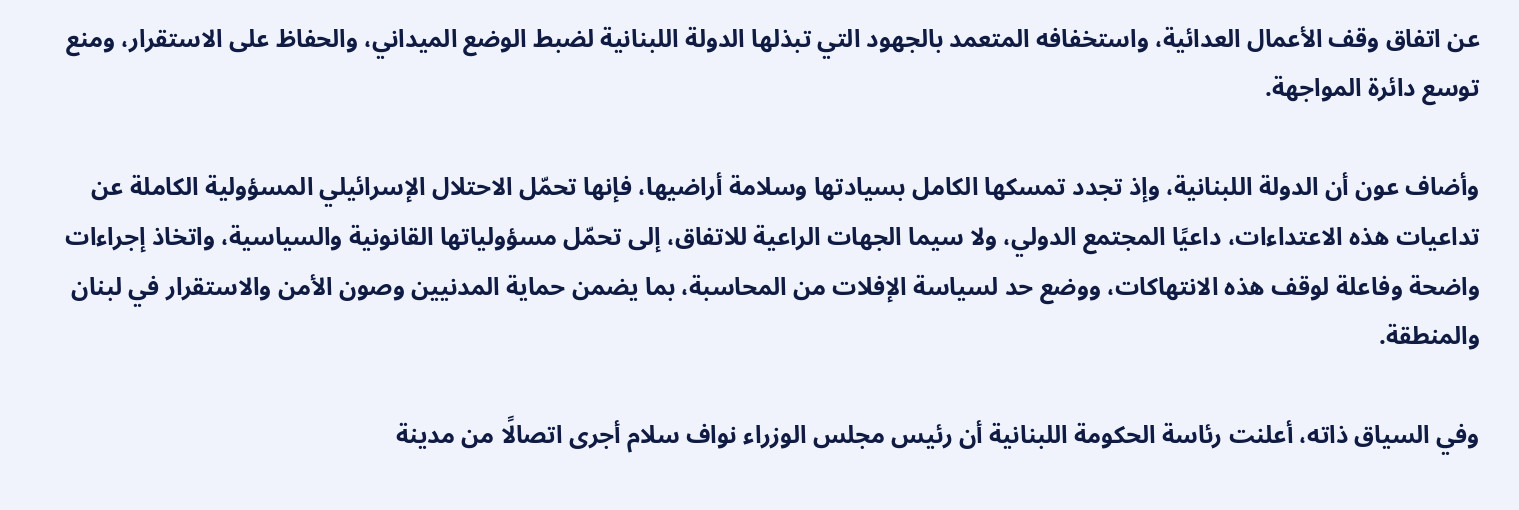عن اتفاق وقف الأعمال العدائية، واستخفافه المتعمد بالجهود التي تبذلها الدولة اللبنانية لضبط الوضع الميداني، والحفاظ على الاستقرار، ومنع توسع دائرة المواجهة.

وأضاف عون أن الدولة اللبنانية، وإذ تجدد تمسكها الكامل بسيادتها وسلامة أراضيها، فإنها تحمّل الاحتلال الإسرائيلي المسؤولية الكاملة عن تداعيات هذه الاعتداءات، داعيًا المجتمع الدولي، ولا سيما الجهات الراعية للاتفاق، إلى تحمّل مسؤولياتها القانونية والسياسية، واتخاذ إجراءات واضحة وفاعلة لوقف هذه الانتهاكات، ووضع حد لسياسة الإفلات من المحاسبة، بما يضمن حماية المدنيين وصون الأمن والاستقرار في لبنان والمنطقة.

وفي السياق ذاته، أعلنت رئاسة الحكومة اللبنانية أن رئيس مجلس الوزراء نواف سلام أجرى اتصالًا من مدينة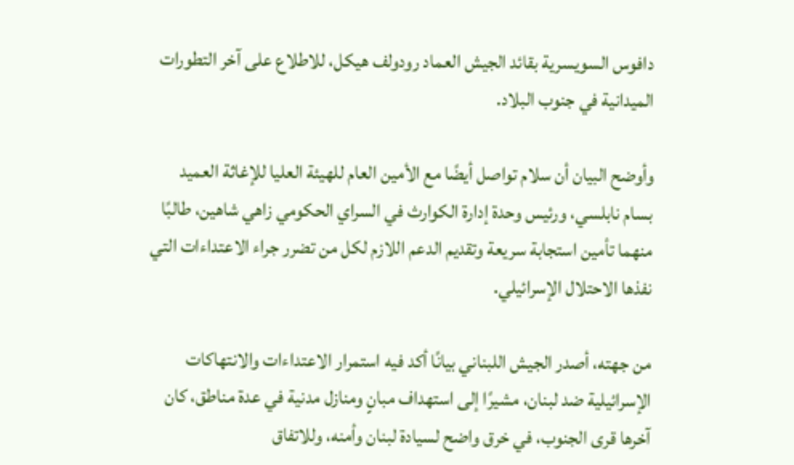دافوس السويسرية بقائد الجيش العماد رودولف هيكل، للاطلاع على آخر التطورات الميدانية في جنوب البلاد.

وأوضح البيان أن سلام تواصل أيضًا مع الأمين العام للهيئة العليا للإغاثة العميد بسام نابلسي، ورئيس وحدة إدارة الكوارث في السراي الحكومي زاهي شاهين، طالبًا منهما تأمين استجابة سريعة وتقديم الدعم اللازم لكل من تضرر جراء الاعتداءات التي نفذها الاحتلال الإسرائيلي.

من جهته، أصدر الجيش اللبناني بيانًا أكد فيه استمرار الاعتداءات والانتهاكات الإسرائيلية ضد لبنان، مشيرًا إلى استهداف مبانٍ ومنازل مدنية في عدة مناطق، كان آخرها قرى الجنوب، في خرق واضح لسيادة لبنان وأمنه، وللاتفاق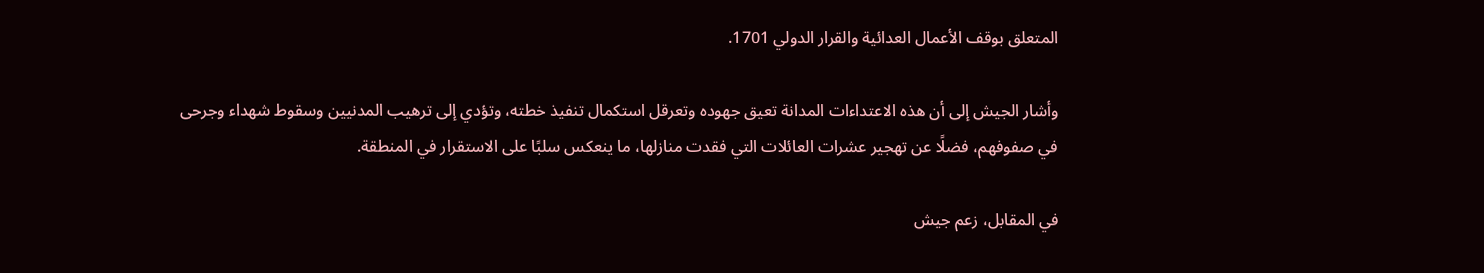المتعلق بوقف الأعمال العدائية والقرار الدولي 1701.

وأشار الجيش إلى أن هذه الاعتداءات المدانة تعيق جهوده وتعرقل استكمال تنفيذ خطته، وتؤدي إلى ترهيب المدنيين وسقوط شهداء وجرحى في صفوفهم، فضلًا عن تهجير عشرات العائلات التي فقدت منازلها، ما ينعكس سلبًا على الاستقرار في المنطقة.

في المقابل، زعم جيش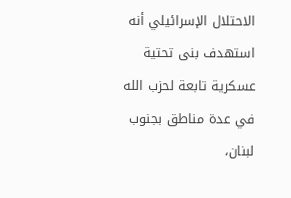الاحتلال الإسرائيلي أنه استهدف بنى تحتية عسكرية تابعة لحزب الله في عدة مناطق بجنوب لبنان،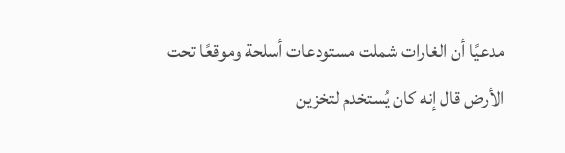مدعيًا أن الغارات شملت مستودعات أسلحة وموقعًا تحت الأرض قال إنه كان يُستخدم لتخزين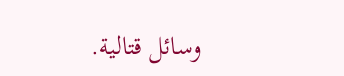وسائل قتالية.